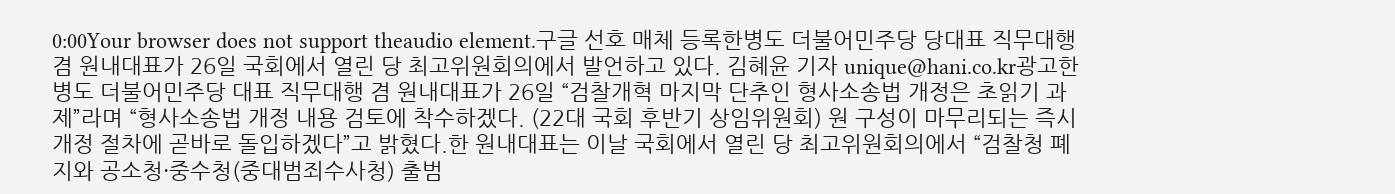0:00Your browser does not support theaudio element.구글 선호 매체 등록한병도 더불어민주당 당대표 직무대행 겸 원내대표가 26일 국회에서 열린 당 최고위원회의에서 발언하고 있다. 김혜윤 기자 unique@hani.co.kr광고한병도 더불어민주당 대표 직무대행 겸 원내대표가 26일 “검찰개혁 마지막 단추인 형사소송법 개정은 초읽기 과제”라며 “형사소송법 개정 내용 검토에 착수하겠다. (22대 국회 후반기 상임위원회) 원 구성이 마무리되는 즉시 개정 절차에 곧바로 돌입하겠다”고 밝혔다.한 원내대표는 이날 국회에서 열린 당 최고위원회의에서 “검찰청 폐지와 공소청·중수청(중대범죄수사청) 출범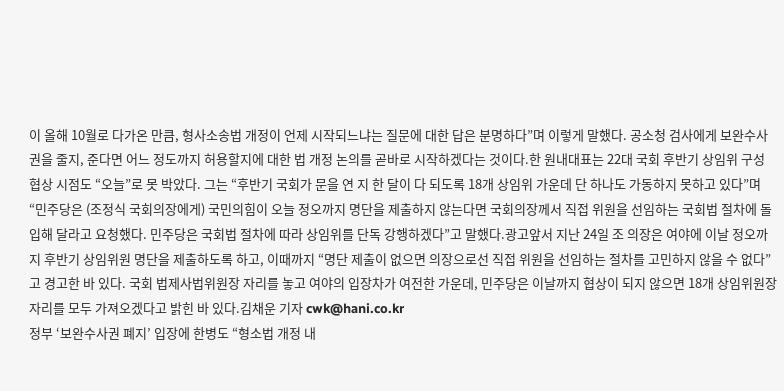이 올해 10월로 다가온 만큼, 형사소송법 개정이 언제 시작되느냐는 질문에 대한 답은 분명하다”며 이렇게 말했다. 공소청 검사에게 보완수사권을 줄지, 준다면 어느 정도까지 허용할지에 대한 법 개정 논의를 곧바로 시작하겠다는 것이다.한 원내대표는 22대 국회 후반기 상임위 구성 협상 시점도 “오늘”로 못 박았다. 그는 “후반기 국회가 문을 연 지 한 달이 다 되도록 18개 상임위 가운데 단 하나도 가동하지 못하고 있다”며 “민주당은 (조정식 국회의장에게) 국민의힘이 오늘 정오까지 명단을 제출하지 않는다면 국회의장께서 직접 위원을 선임하는 국회법 절차에 돌입해 달라고 요청했다. 민주당은 국회법 절차에 따라 상임위를 단독 강행하겠다”고 말했다.광고앞서 지난 24일 조 의장은 여야에 이날 정오까지 후반기 상임위원 명단을 제출하도록 하고, 이때까지 “명단 제출이 없으면 의장으로선 직접 위원을 선임하는 절차를 고민하지 않을 수 없다”고 경고한 바 있다. 국회 법제사법위원장 자리를 놓고 여야의 입장차가 여전한 가운데, 민주당은 이날까지 협상이 되지 않으면 18개 상임위원장 자리를 모두 가져오겠다고 밝힌 바 있다.김채운 기자 cwk@hani.co.kr
정부 ‘보완수사권 폐지’ 입장에 한병도 “형소법 개정 내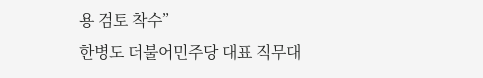용 검토 착수”
한병도 더불어민주당 대표 직무대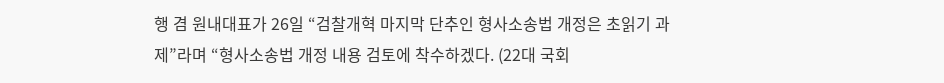행 겸 원내대표가 26일 “검찰개혁 마지막 단추인 형사소송법 개정은 초읽기 과제”라며 “형사소송법 개정 내용 검토에 착수하겠다. (22대 국회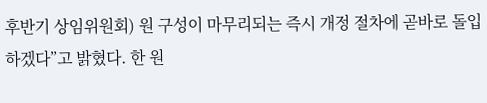후반기 상임위원회) 원 구성이 마무리되는 즉시 개정 절차에 곧바로 돌입하겠다”고 밝혔다. 한 원